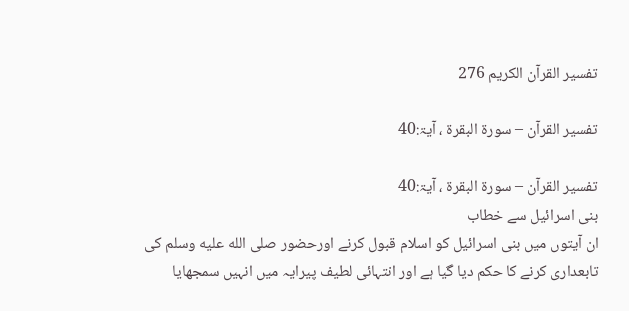تفسیر القرآن الکریم 276

تفسیر القرآن – سورۃ البقرۃ ، آیۃ:40

تفسیر القرآن – سورۃ البقرۃ ، آیۃ:40
بنی اسرائیل سے خطاب
ان آیتوں میں بنی اسرائیل کو اسلام قبول کرنے اورحضور صلى الله عليه وسلم کی تابعداری کرنے کا حکم دیا گیا ہے اور انتہائی لطیف پیرایہ میں انہیں سمجھایا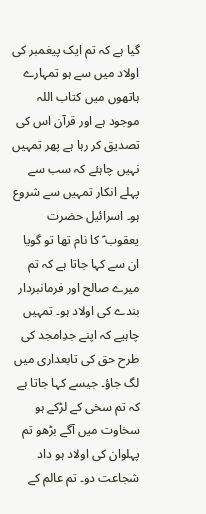گیا ہے کہ تم ایک پیغمبر کی اولاد میں سے ہو تمہارے ہاتھوں میں کتاب اللہ موجود ہے اور قرآن اس کی تصدیق کر رہا ہے پھر تمہیں نہیں چاہئے کہ سب سے پہلے انکار تمہیں سے شروع ہو۔ اسرائیل حضرت یعقوب ؑ کا نام تھا تو گویا ان سے کہا جاتا ہے کہ تم میرے صالح اور فرمانبردار بندے کی اولاد ہو۔ تمہیں چاہیے کہ اپنے جدِامجد کی طرح حق کی تابعداری میں لگ جاؤ۔ جیسے کہا جاتا ہے کہ تم سخی کے لڑکے ہو سخاوت میں آگے بڑھو تم پہلوان کی اولاد ہو داد شجاعت دو۔ تم عالم کے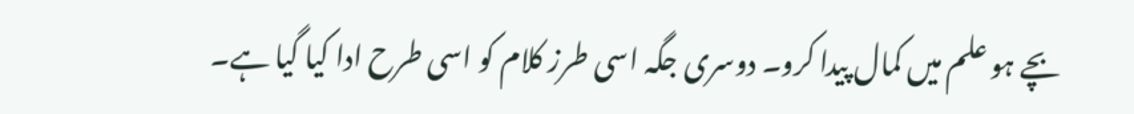بچے ہو علم میں کمال پیدا کرو۔ دوسری جگہ اسی طرز کلام کو اسی طرح ادا کیا گیا ہے۔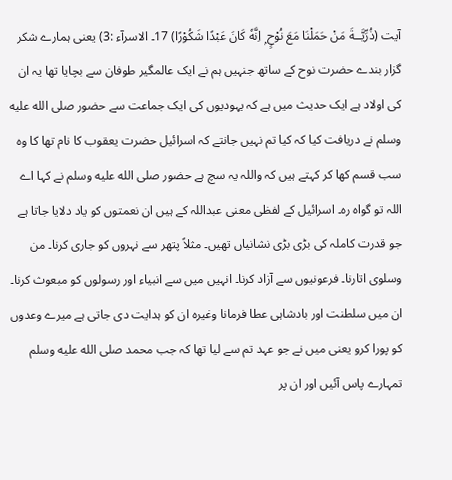آیت (ذُرِّيَّــةَ مَنْ حَمَلْنَا مَعَ نُوْحٍ ۭ اِنَّهٗ كَانَ عَبْدًا شَكُوْرًا) 17۔ الاسرآء :3) یعنی ہمارے شکر گزار بندے حضرت نوح کے ساتھ جنہیں ہم نے ایک عالمگیر طوفان سے بچایا تھا یہ ان کی اولاد ہے ایک حدیث میں ہے کہ یہودیوں کی ایک جماعت سے حضور صلى الله عليه وسلم نے دریافت کیا کہ کیا تم نہیں جانتے کہ اسرائیل حضرت یعقوب کا نام تھا کا وہ سب قسم کھا کر کہتے ہیں کہ واللہ یہ سچ ہے حضور صلى الله عليه وسلم نے کہا اے اللہ تو گواہ رہ۔ اسرائیل کے لفظی معنی عبداللہ کے ہیں ان نعمتوں کو یاد دلایا جاتا ہے جو قدرت کاملہ کی بڑی بڑی نشانیاں تھیں۔ مثلاً پتھر سے نہروں کو جاری کرنا۔ من وسلوی اتارنا۔ فرعونیوں سے آزاد کرنا۔ انہیں میں سے انبیاء اور رسولوں کو مبعوث کرنا۔ ان میں سلطنت اور بادشاہی عطا فرمانا وغیرہ ان کو ہدایت دی جاتی ہے میرے وعدوں کو پورا کرو یعنی میں نے جو عہد تم سے لیا تھا کہ جب محمد صلى الله عليه وسلم تمہارے پاس آئیں اور ان پر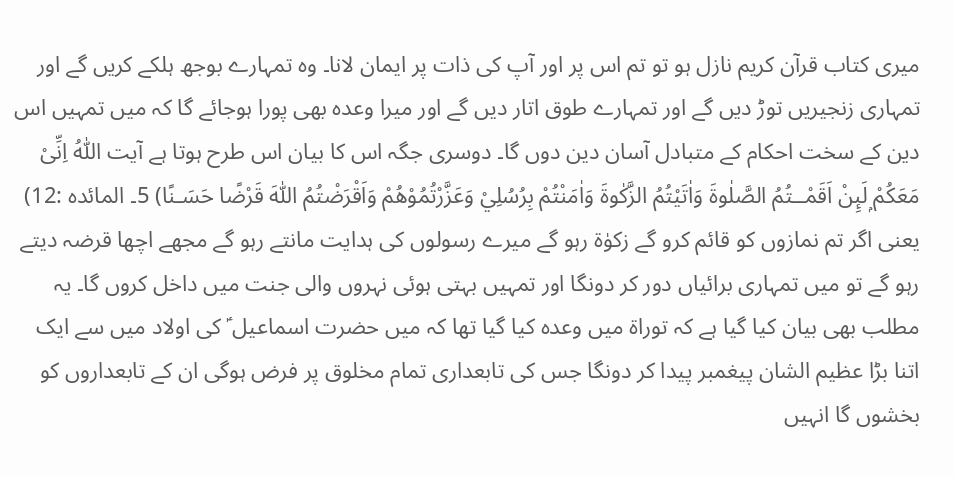میری کتاب قرآن کریم نازل ہو تو تم اس پر اور آپ کی ذات پر ایمان لانا۔ وہ تمہارے بوجھ ہلکے کریں گے اور تمہاری زنجیریں توڑ دیں گے اور تمہارے طوق اتار دیں گے اور میرا وعدہ بھی پورا ہوجائے گا کہ میں تمہیں اس دین کے سخت احکام کے متبادل آسان دین دوں گا۔ دوسری جگہ اس کا بیان اس طرح ہوتا ہے آیت اللّٰهُ اِنِّىْ مَعَكُمْ ۭلَىِٕنْ اَقَمْــتُمُ الصَّلٰوةَ وَاٰتَيْتُمُ الزَّكٰوةَ وَاٰمَنْتُمْ بِرُسُلِيْ وَعَزَّرْتُمُوْهُمْ وَاَقْرَضْتُمُ اللّٰهَ قَرْضًا حَسَـنًا) 5۔ المائدہ :12) یعنی اگر تم نمازوں کو قائم کرو گے زکوٰۃ رہو گے میرے رسولوں کی ہدایت مانتے رہو گے مجھے اچھا قرضہ دیتے رہو گے تو میں تمہاری برائیاں دور کر دونگا اور تمہیں بہتی ہوئی نہروں والی جنت میں داخل کروں گا۔ یہ مطلب بھی بیان کیا گیا ہے کہ توراۃ میں وعدہ کیا گیا تھا کہ میں حضرت اسماعیل ؑ کی اولاد میں سے ایک اتنا بڑا عظیم الشان پیغمبر پیدا کر دونگا جس کی تابعداری تمام مخلوق پر فرض ہوگی ان کے تابعداروں کو بخشوں گا انہیں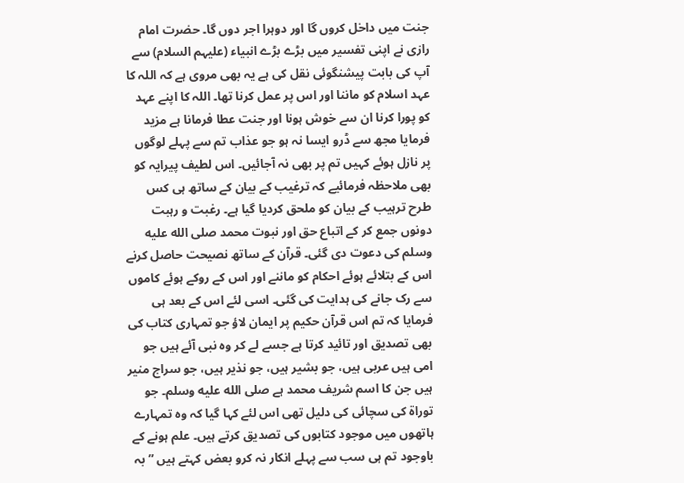جنت میں داخل کروں گا اور دوہرا اجر دوں گا۔ حضرت امام رازی نے اپنی تفسیر میں بڑے بڑے انبیاء (علیہم السلام) سے آپ کی بابت پیشنگوئی نقل کی ہے یہ بھی مروی ہے کہ اللہ کا عہد اسلام کو ماننا اور اس پر عمل کرنا تھا۔ اللہ کا اپنے عہد کو پورا کرنا ان سے خوش ہونا اور جنت عطا فرمانا ہے مزید فرمایا مجھ سے ڈرو ایسا نہ ہو جو عذاب تم سے پہلے لوگوں پر نازل ہوئے کہیں تم پر بھی نہ آجائیں۔ اس لطیف پیرایہ کو بھی ملاحظہ فرمائیے کہ ترغیب کے بیان کے ساتھ ہی کس طرح ترہیب کے بیان کو ملحق کردیا گیا ہے۔ رغبت و رہبت دونوں جمع کر کے اتباع حق اور نبوت محمد صلى الله عليه وسلم کی دعوت دی گئی۔ قرآن کے ساتھ نصیحت حاصل کرنے اس کے بتلائے ہوئے احکام کو ماننے اور اس کے روکے ہوئے کاموں سے رک جانے کی ہدایت کی گئی۔ اسی لئے اس کے بعد ہی فرمایا کہ تم اس قرآن حکیم پر ایمان لاؤ جو تمہاری کتاب کی بھی تصدیق اور تائید کرتا ہے جسے لے کر وہ نبی آئے ہیں جو امی ہیں عربی ہیں، جو بشیر ہیں، جو نذیر ہیں، جو سراج منیر ہیں جن کا اسم شریف محمد ہے صلى الله عليه وسلم۔ جو توراۃ کی سچائی کی دلیل تھی اس لئے کہا گیا کہ وہ تمہارے ہاتھوں میں موجود کتابوں کی تصدیق کرتے ہیں۔ علم ہونے کے باوجود تم ہی سب سے پہلے انکار نہ کرو بعض کہتے ہیں ” بہ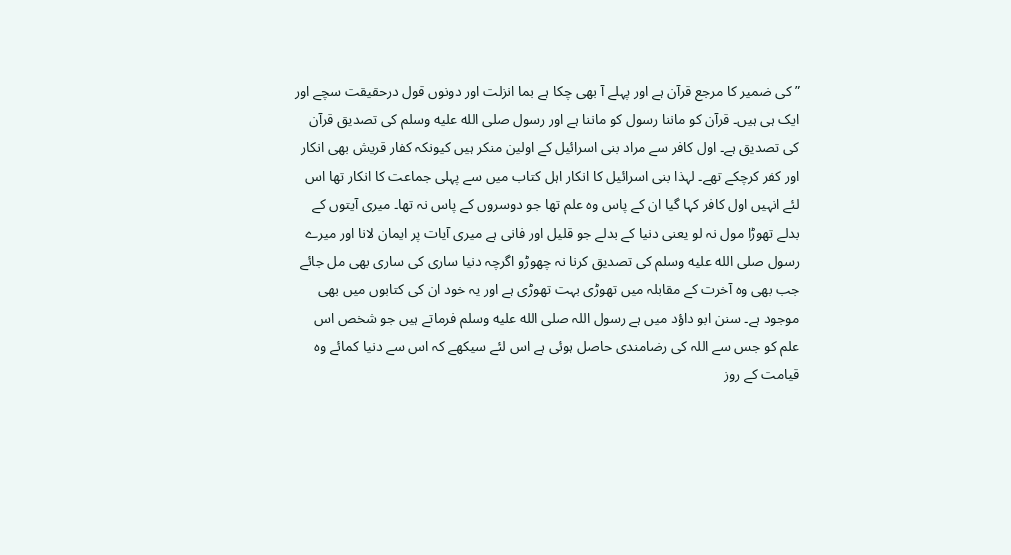” کی ضمیر کا مرجع قرآن ہے اور پہلے آ بھی چکا ہے بما انزلت اور دونوں قول درحقیقت سچے اور ایک ہی ہیں۔ قرآن کو ماننا رسول کو ماننا ہے اور رسول صلى الله عليه وسلم کی تصدیق قرآن کی تصدیق ہے۔ اول کافر سے مراد بنی اسرائیل کے اولین منکر ہیں کیونکہ کفار قریش بھی انکار اور کفر کرچکے تھے۔ لہذا بنی اسرائیل کا انکار اہل کتاب میں سے پہلی جماعت کا انکار تھا اس لئے انہیں اول کافر کہا گیا ان کے پاس وہ علم تھا جو دوسروں کے پاس نہ تھا۔ میری آیتوں کے بدلے تھوڑا مول نہ لو یعنی دنیا کے بدلے جو قلیل اور فانی ہے میری آیات پر ایمان لانا اور میرے رسول صلى الله عليه وسلم کی تصدیق کرنا نہ چھوڑو اگرچہ دنیا ساری کی ساری بھی مل جائے جب بھی وہ آخرت کے مقابلہ میں تھوڑی بہت تھوڑی ہے اور یہ خود ان کی کتابوں میں بھی موجود ہے۔ سنن ابو داؤد میں ہے رسول اللہ صلى الله عليه وسلم فرماتے ہیں جو شخص اس علم کو جس سے اللہ کی رضامندی حاصل ہوئی ہے اس لئے سیکھے کہ اس سے دنیا کمائے وہ قیامت کے روز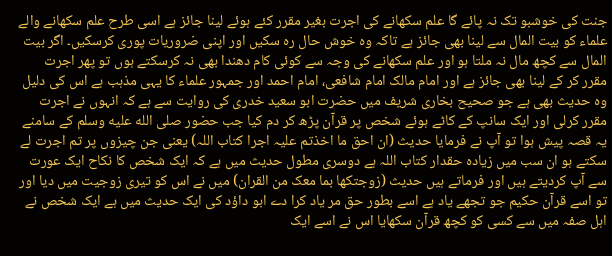جنت کی خوشبو تک نہ پائے گا علم سکھانے کی اجرت بغیر مقرر کئے ہوئے لینا جائز ہے اسی طرح علم سکھانے والے علماء کو بیت المال سے لینا بھی جائز ہے تاکہ وہ خوش حال رہ سکیں اور اپنی ضروریات پوری کرسکیں۔ اگر بیت المال سے کچھ مال نہ ملتا ہو اور علم سکھانے کی وجہ سے کوئی کام دھندا بھی نہ کرسکتے ہوں تو پھر اجرت مقرر کر کے لینا بھی جائز ہے اور امام مالک امام شافعی، امام احمد اور جمہور علماء کا یہی مذہب ہے اس کی دلیل وہ حدیث بھی ہے جو صحیح بخاری شریف میں حضرت ابو سعید خدری کی روایت سے ہے کہ انہوں نے اجرت مقرر کرلی اور ایک سانپ کے کاٹے ہوئے شخص پر قرآن پڑھ کر دم کیا جب حضور صلى الله عليه وسلم کے سامنے یہ قصہ پیش ہوا تو آپ نے فرمایا حدیث (ان احق ما اخذتم علیہ اجرا کتاب اللہ) یعنی جن چیزوں پر تم اجرت لے سکتے ہو ان سب میں زیادہ حقدار کتاب اللہ ہے دوسری مطول حدیث میں ہے کہ ایک شخص کا نکاح ایک عورت سے آپ کردیتے ہیں اور فرماتے ہیں حدیث (زوجتکھا بما معک من القران) میں نے اس کو تیری زوجیت میں دیا اور تو اسے قرآن حکیم جو تجھے یاد ہے اسے بطور حق مر یاد کرا دے ابو داؤد کی ایک حدیث میں ہے ایک شخص نے اہل صفہ میں سے کسی کو کچھ قرآن سکھایا اس نے اسے ایک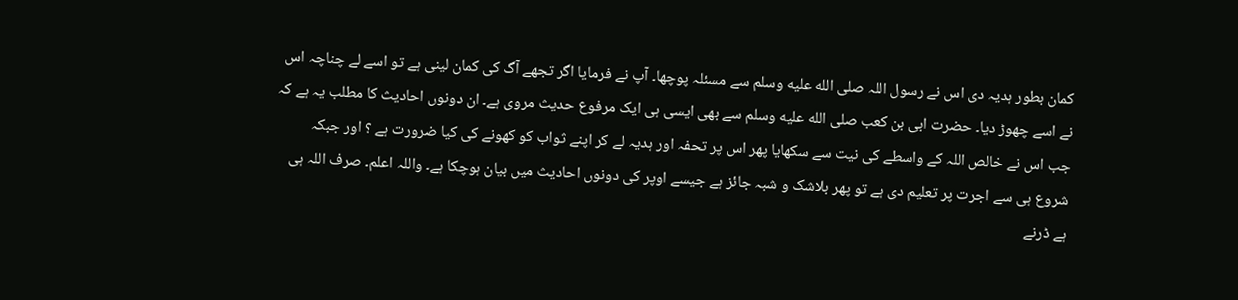کمان بطور ہدیہ دی اس نے رسول اللہ صلى الله عليه وسلم سے مسئلہ پوچھا۔ آپ نے فرمایا اگر تجھے آگ کی کمان لینی ہے تو اسے لے چناچہ اس نے اسے چھوڑ دیا۔ حضرت ابی بن کعب صلى الله عليه وسلم سے بھی ایسی ہی ایک مرفوع حدیث مروی ہے۔ ان دونوں احادیث کا مطلب یہ ہے کہ جب اس نے خالص اللہ کے واسطے کی نیت سے سکھایا پھر اس پر تحفہ اور ہدیہ لے کر اپنے ثواب کو کھونے کی کیا ضرورت ہے ؟ اور جبکہ شروع ہی سے اجرت پر تعلیم دی ہے تو پھر بلاشک و شبہ جائز ہے جیسے اوپر کی دونوں احادیث میں بیان ہوچکا ہے۔ واللہ اعلم۔ صرف اللہ ہی ہے ڈرنے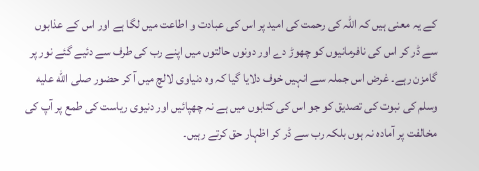کے یہ معنی ہیں کہ اللہ کی رحمت کی امید پر اس کی عبادت و اطاعت میں لگا ہے اور اس کے عذابوں سے ڈر کر اس کی نافرمانیوں کو چھوڑ دے اور دونوں حالتوں میں اپنے رب کی طرف سے دئیے گئے نور پر گامزن رہے۔ غرض اس جملہ سے انہیں خوف دلایا گیا کہ وہ دنیاوی لالچ میں آ کر حضور صلى الله عليه وسلم کی نبوت کی تصدیق کو جو اس کی کتابوں میں ہے نہ چھپائیں اور دنیوی ریاست کی طمع پر آپ کی مخالفت پر آمادہ نہ ہوں بلکہ رب سے ڈر کر اظہار حق کرتے رہیں۔